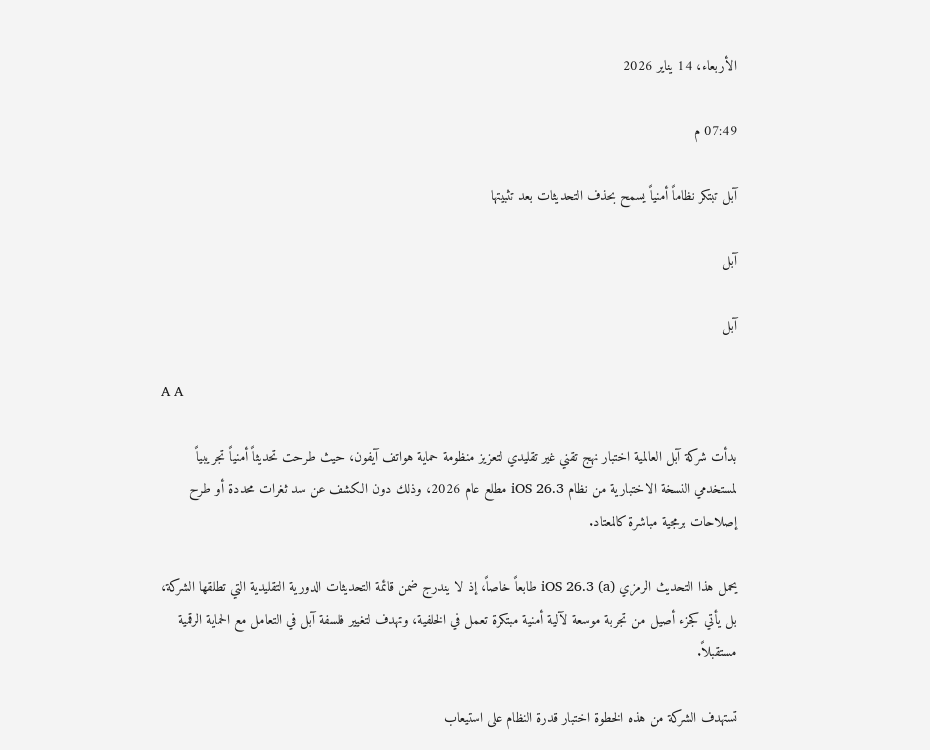الأربعاء، 14 يناير 2026

07:49 م

آبل تبتكر نظاماً أمنياً يسمح بحذف التحديثات بعد تثبيتها

آبل

آبل

A A

بدأت شركة آبل العالمية اختبار نهج تقني غير تقليدي لتعزيز منظومة حماية هواتف آيفون، حيث طرحت تحديثاً أمنياً تجريبياً لمستخدمي النسخة الاختبارية من نظام iOS 26.3 مطلع عام 2026، وذلك دون الكشف عن سد ثغرات محددة أو طرح إصلاحات برمجية مباشرة كالمعتاد.

يحمل هذا التحديث الرمزي iOS 26.3 (a) طابعاً خاصاً، إذ لا يندرج ضمن قائمة التحديثات الدورية التقليدية التي تطلقها الشركة، بل يأتي كجزء أصيل من تجربة موسعة لآلية أمنية مبتكرة تعمل في الخلفية، وتهدف لتغيير فلسفة آبل في التعامل مع الحماية الرقمية مستقبلاً.

تستهدف الشركة من هذه الخطوة اختبار قدرة النظام على استيعاب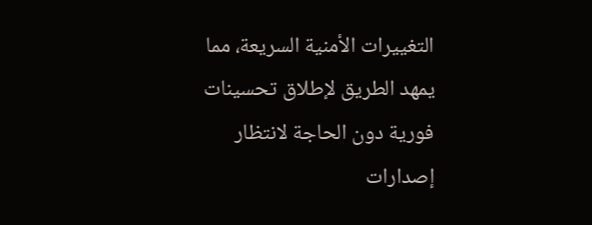التغييرات الأمنية السريعة، مما يمهد الطريق لإطلاق تحسينات فورية دون الحاجة لانتظار إصدارات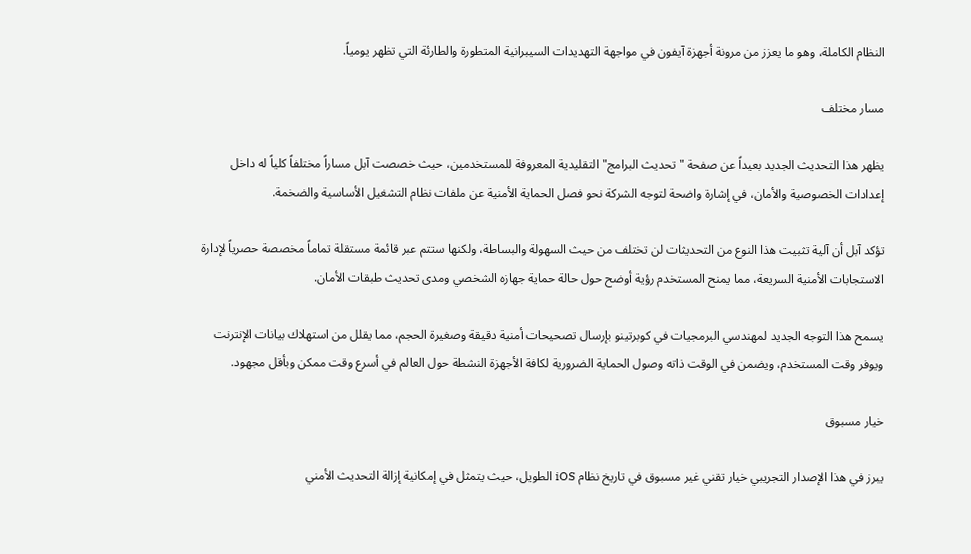النظام الكاملة، وهو ما يعزز من مرونة أجهزة آيفون في مواجهة التهديدات السيبرانية المتطورة والطارئة التي تظهر يومياً.

مسار مختلف

يظهر هذا التحديث الجديد بعيداً عن صفحة "تحديث البرامج" التقليدية المعروفة للمستخدمين، حيث خصصت آبل مساراً مختلفاً كلياً له داخل إعدادات الخصوصية والأمان، في إشارة واضحة لتوجه الشركة نحو فصل الحماية الأمنية عن ملفات نظام التشغيل الأساسية والضخمة.

تؤكد آبل أن آلية تثبيت هذا النوع من التحديثات لن تختلف من حيث السهولة والبساطة، ولكنها ستتم عبر قائمة مستقلة تماماً مخصصة حصرياً لإدارة الاستجابات الأمنية السريعة، مما يمنح المستخدم رؤية أوضح حول حالة حماية جهازه الشخصي ومدى تحديث طبقات الأمان.

يسمح هذا التوجه الجديد لمهندسي البرمجيات في كوبرتينو بإرسال تصحيحات أمنية دقيقة وصغيرة الحجم، مما يقلل من استهلاك بيانات الإنترنت ويوفر وقت المستخدم، ويضمن في الوقت ذاته وصول الحماية الضرورية لكافة الأجهزة النشطة حول العالم في أسرع وقت ممكن وبأقل مجهود.

خيار مسبوق

يبرز في هذا الإصدار التجريبي خيار تقني غير مسبوق في تاريخ نظام iOS الطويل، حيث يتمثل في إمكانية إزالة التحديث الأمني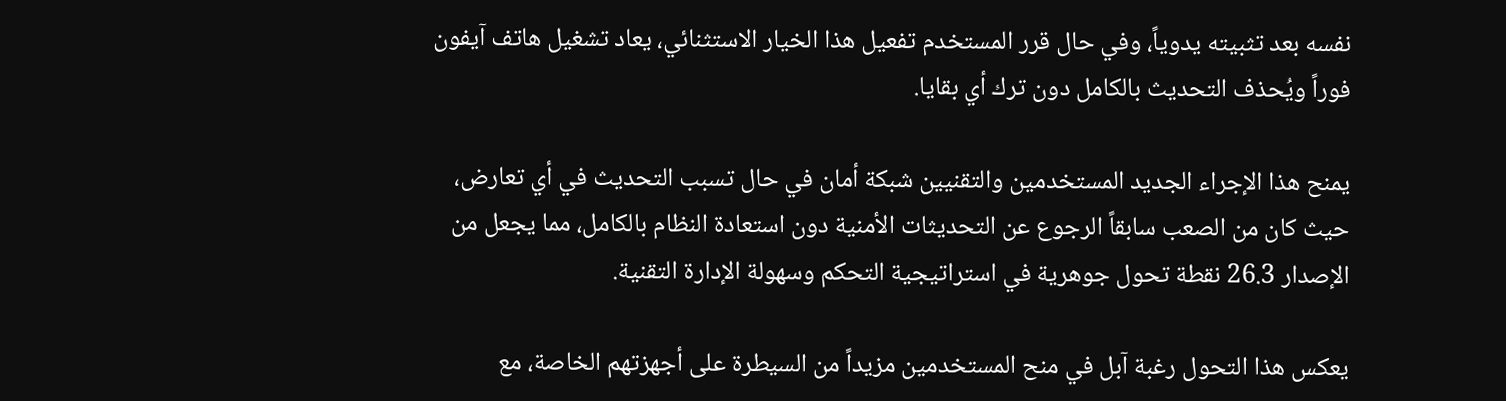نفسه بعد تثبيته يدوياً، وفي حال قرر المستخدم تفعيل هذا الخيار الاستثنائي، يعاد تشغيل هاتف آيفون فوراً ويُحذف التحديث بالكامل دون ترك أي بقايا.

يمنح هذا الإجراء الجديد المستخدمين والتقنيين شبكة أمان في حال تسبب التحديث في أي تعارض، حيث كان من الصعب سابقاً الرجوع عن التحديثات الأمنية دون استعادة النظام بالكامل، مما يجعل من الإصدار 26.3 نقطة تحول جوهرية في استراتيجية التحكم وسهولة الإدارة التقنية.

يعكس هذا التحول رغبة آبل في منح المستخدمين مزيداً من السيطرة على أجهزتهم الخاصة، مع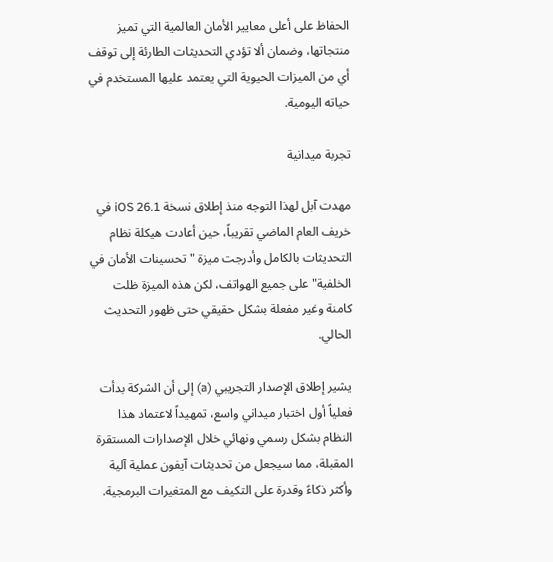الحفاظ على أعلى معايير الأمان العالمية التي تميز منتجاتها، وضمان ألا تؤدي التحديثات الطارئة إلى توقف أي من الميزات الحيوية التي يعتمد عليها المستخدم في حياته اليومية.

تجربة ميدانية

مهدت آبل لهذا التوجه منذ إطلاق نسخة iOS 26.1 في خريف العام الماضي تقريباً، حين أعادت هيكلة نظام التحديثات بالكامل وأدرجت ميزة "تحسينات الأمان في الخلفية" على جميع الهواتف، لكن هذه الميزة ظلت كامنة وغير مفعلة بشكل حقيقي حتى ظهور التحديث الحالي.

يشير إطلاق الإصدار التجريبي (a) إلى أن الشركة بدأت فعلياً أول اختبار ميداني واسع، تمهيداً لاعتماد هذا النظام بشكل رسمي ونهائي خلال الإصدارات المستقرة المقبلة، مما سيجعل من تحديثات آيفون عملية آلية وأكثر ذكاءً وقدرة على التكيف مع المتغيرات البرمجية.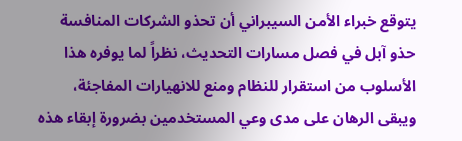يتوقع خبراء الأمن السيبراني أن تحذو الشركات المنافسة حذو آبل في فصل مسارات التحديث، نظراً لما يوفره هذا الأسلوب من استقرار للنظام ومنع للانهيارات المفاجئة، ويبقى الرهان على مدى وعي المستخدمين بضرورة إبقاء هذه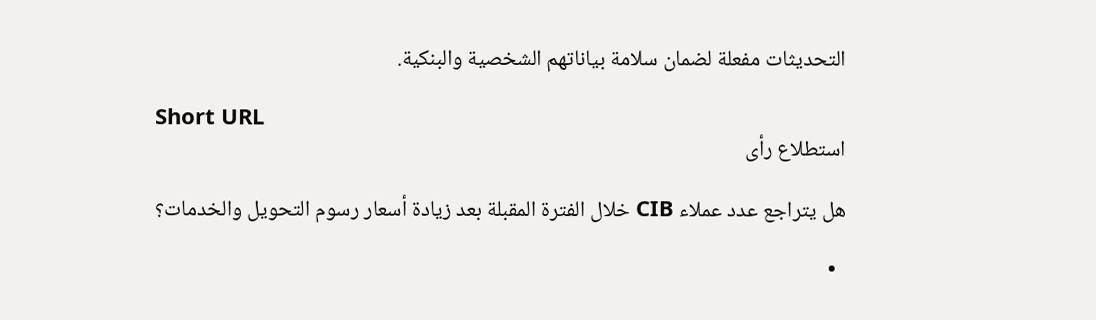التحديثات مفعلة لضمان سلامة بياناتهم الشخصية والبنكية.

Short URL
استطلاع رأى

هل يتراجع عدد عملاء CIB خلال الفترة المقبلة بعد زيادة أسعار رسوم التحويل والخدمات؟

  •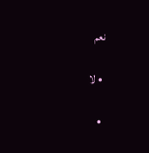نعم

  • لا

  •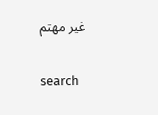غير مهتم

search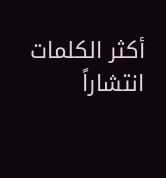أكثر الكلمات انتشاراً